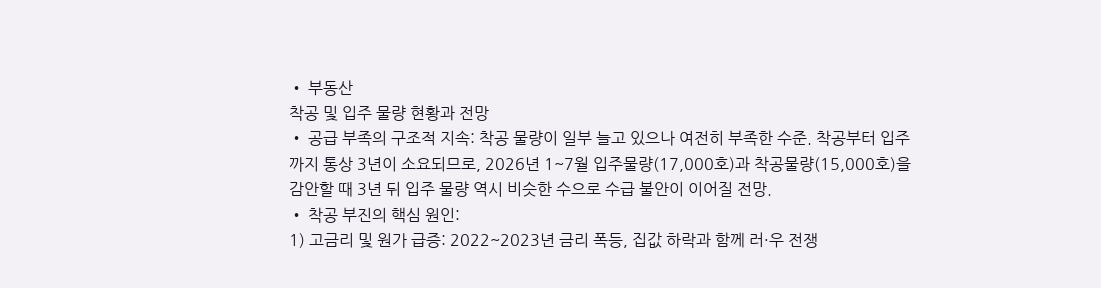• 부동산
착공 및 입주 물량 현황과 전망
• 공급 부족의 구조적 지속: 착공 물량이 일부 늘고 있으나 여전히 부족한 수준. 착공부터 입주까지 통상 3년이 소요되므로, 2026년 1~7월 입주물량(17,000호)과 착공물량(15,000호)을 감안할 때 3년 뒤 입주 물량 역시 비슷한 수으로 수급 불안이 이어질 전망.
• 착공 부진의 핵심 원인:
1) 고금리 및 원가 급증: 2022~2023년 금리 폭등, 집값 하락과 함께 러·우 전쟁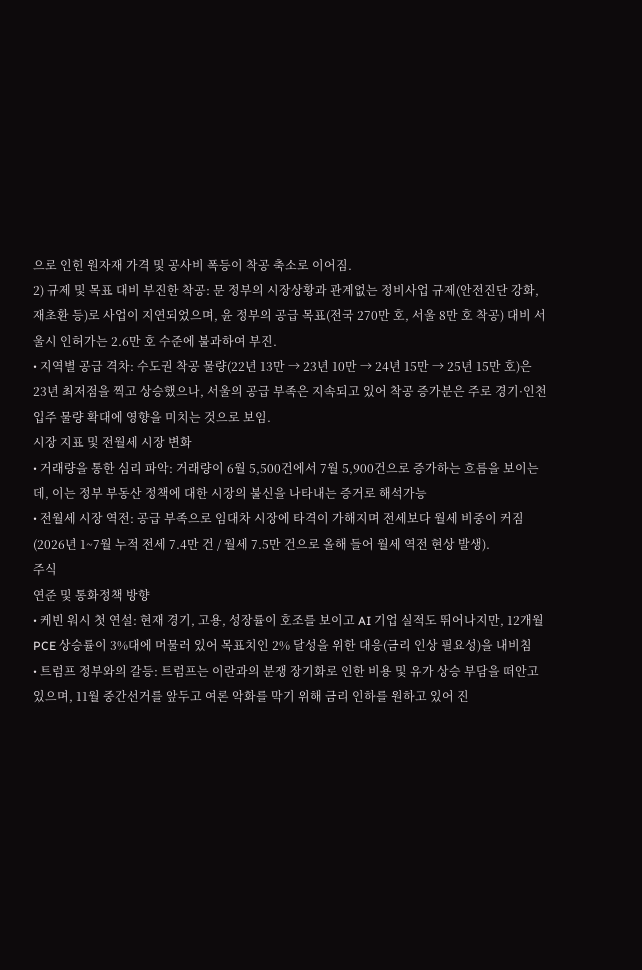으로 인힌 원자재 가격 및 공사비 폭등이 착공 축소로 이어짐.
2) 규제 및 목표 대비 부진한 착공: 문 정부의 시장상황과 관계없는 정비사업 규제(안전진단 강화, 재초환 등)로 사업이 지연되었으며, 윤 정부의 공급 목표(전국 270만 호, 서울 8만 호 착공) 대비 서울시 인허가는 2.6만 호 수준에 불과하여 부진.
• 지역별 공급 격차: 수도권 착공 물량(22년 13만 → 23년 10만 → 24년 15만 → 25년 15만 호)은 23년 최저점을 찍고 상승했으나, 서울의 공급 부족은 지속되고 있어 착공 증가분은 주로 경기·인천 입주 물량 확대에 영향을 미치는 것으로 보임.
시장 지표 및 전월세 시장 변화
• 거래량을 통한 심리 파악: 거래량이 6월 5,500건에서 7월 5,900건으로 증가하는 흐름을 보이는데, 이는 정부 부동산 정책에 대한 시장의 불신을 나타내는 증거로 해석가능
• 전월세 시장 역전: 공급 부족으로 임대차 시장에 타격이 가해지며 전세보다 월세 비중이 커짐(2026년 1~7월 누적 전세 7.4만 건 / 월세 7.5만 건으로 올해 들어 월세 역전 현상 발생).
주식
연준 및 통화정책 방향
• 케빈 워시 첫 연설: 현재 경기, 고용, 성장률이 호조를 보이고 AI 기업 실적도 뛰어나지만, 12개월 PCE 상승률이 3%대에 머물러 있어 목표치인 2% 달성을 위한 대응(금리 인상 필요성)을 내비침
• 트럼프 정부와의 갈등: 트럼프는 이란과의 분쟁 장기화로 인한 비용 및 유가 상승 부담을 떠안고 있으며, 11월 중간선거를 앞두고 여론 악화를 막기 위해 금리 인하를 원하고 있어 진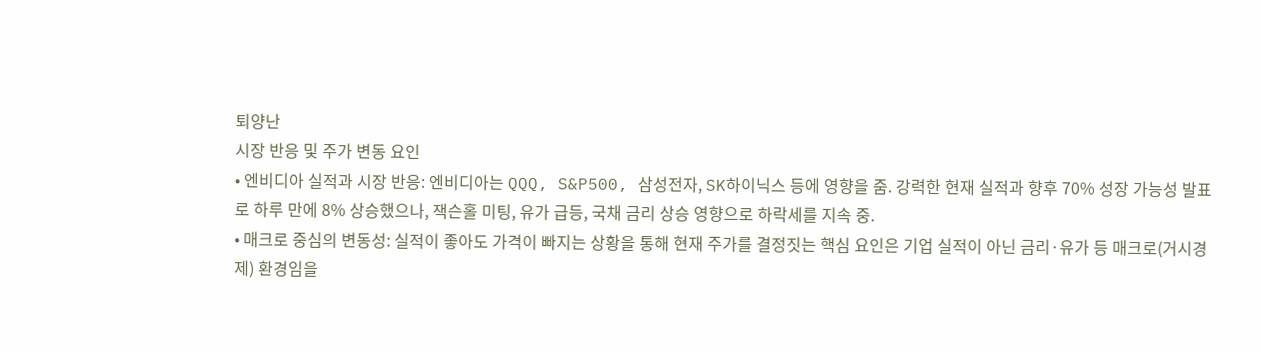퇴양난
시장 반응 및 주가 변동 요인
• 엔비디아 실적과 시장 반응: 엔비디아는 QQQ, S&P500, 삼성전자, SK하이닉스 등에 영향을 줌. 강력한 현재 실적과 향후 70% 성장 가능성 발표로 하루 만에 8% 상승했으나, 잭슨홀 미팅, 유가 급등, 국채 금리 상승 영향으로 하락세를 지속 중.
• 매크로 중심의 변동성: 실적이 좋아도 가격이 빠지는 상황을 통해 현재 주가를 결정짓는 핵심 요인은 기업 실적이 아닌 금리·유가 등 매크로(거시경제) 환경임을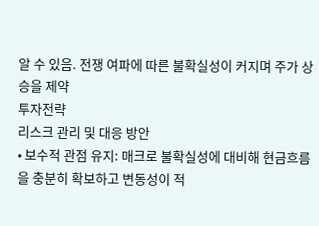알 수 있음. 전쟁 여파에 따른 불확실성이 커지며 주가 상승을 제약
투자전략
리스크 관리 및 대응 방안
• 보수적 관점 유지: 매크로 불확실성에 대비해 현금흐름을 충분히 확보하고 변동성이 적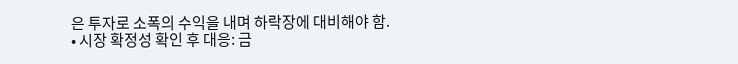은 투자로 소폭의 수익을 내며 하락장에 대비해야 함.
• 시장 확정성 확인 후 대응: 금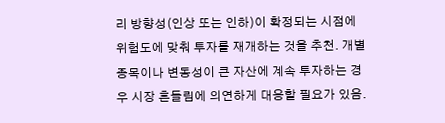리 방향성(인상 또는 인하)이 확정되는 시점에 위험도에 맞춰 투자를 재개하는 것을 추천. 개별 종목이나 변동성이 큰 자산에 계속 투자하는 경우 시장 흔들림에 의연하게 대응할 필요가 있음.